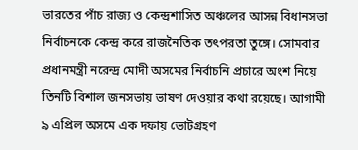ভারতের পাঁচ রাজ্য ও কেন্দ্রশাসিত অঞ্চলের আসন্ন বিধানসভা নির্বাচনকে কেন্দ্র করে রাজনৈতিক তৎপরতা তুঙ্গে। সোমবার প্রধানমন্ত্রী নরেন্দ্র মোদী অসমের নির্বাচনি প্রচারে অংশ নিয়ে তিনটি বিশাল জনসভায় ভাষণ দেওয়ার কথা রয়েছে। আগামী ৯ এপ্রিল অসমে এক দফায় ভোটগ্রহণ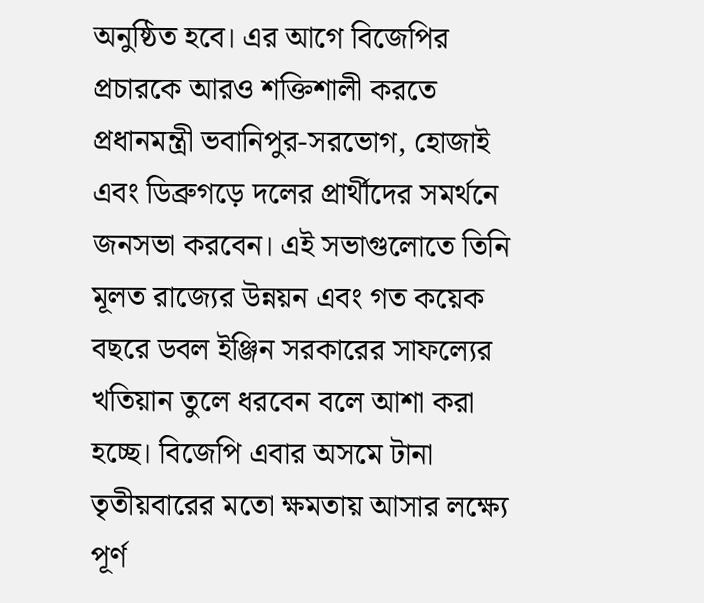অনুষ্ঠিত হবে। এর আগে বিজেপির প্রচারকে আরও শক্তিশালী করতে প্রধানমন্ত্রী ভবানিপুর-সরভোগ, হোজাই এবং ডিব্রুগড়ে দলের প্রার্থীদের সমর্থনে জনসভা করবেন। এই সভাগুলোতে তিনি মূলত রাজ্যের উন্নয়ন এবং গত কয়েক বছরে ডবল ইঞ্জিন সরকারের সাফল্যের খতিয়ান তুলে ধরবেন বলে আশা করা হচ্ছে। বিজেপি এবার অসমে টানা তৃতীয়বারের মতো ক্ষমতায় আসার লক্ষ্যে পূর্ণ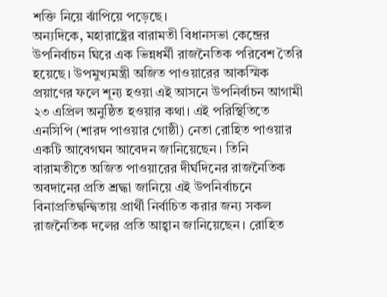শক্তি নিয়ে ঝাঁপিয়ে পড়েছে।
অন্যদিকে, মহারাষ্ট্রের বারামতী বিধানসভা কেন্দ্রের উপনির্বাচন ঘিরে এক ভিন্নধর্মী রাজনৈতিক পরিবেশ তৈরি হয়েছে। উপমুখ্যমন্ত্রী অজিত পাওয়ারের আকস্মিক প্রয়াণের ফলে শূন্য হওয়া এই আসনে উপনির্বাচন আগামী ২৩ এপ্রিল অনুষ্ঠিত হওয়ার কথা। এই পরিস্থিতিতে এনসিপি (শারদ পাওয়ার গোষ্ঠী) নেতা রোহিত পাওয়ার একটি আবেগঘন আবেদন জানিয়েছেন। তিনি বারামতীতে অজিত পাওয়ারের দীর্ঘদিনের রাজনৈতিক অবদানের প্রতি শ্রদ্ধা জানিয়ে এই উপনির্বাচনে বিনাপ্রতিদ্বন্দ্বিতায় প্রার্থী নির্বাচিত করার জন্য সকল রাজনৈতিক দলের প্রতি আহ্বান জানিয়েছেন। রোহিত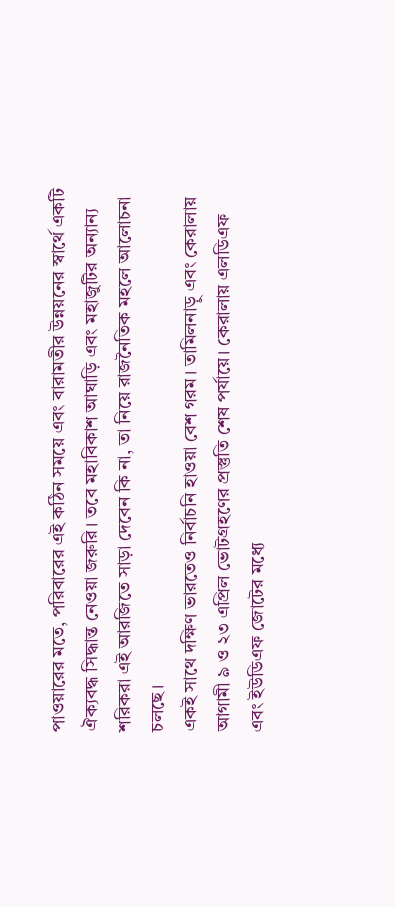পাওয়ারের মতে, পরিবারের এই কঠিন সময়ে এবং বারামতীর উন্নয়নের স্বার্থে একটি ঐক্যবদ্ধ সিদ্ধান্ত নেওয়া জরুরি। তবে মহাবিকাশ আঘাড়ি এবং মহাজুটির অন্যান্য শরিকরা এই আরজিতে সাড়া দেবেন কি না, তা নিয়ে রাজনৈতিক মহলে আলোচনা চলছে।
একই সাথে দক্ষিণ ভারতেও নির্বাচনি হাওয়া বেশ গরম। তামিলনাড়ু এবং কেরালায় আগামী ৯ ও ২৩ এপ্রিল ভোটগ্রহণের প্রস্তুতি শেষ পর্যায়ে। কেরালায় এলডিএফ এবং ইউডিএফ জোটের মধ্যে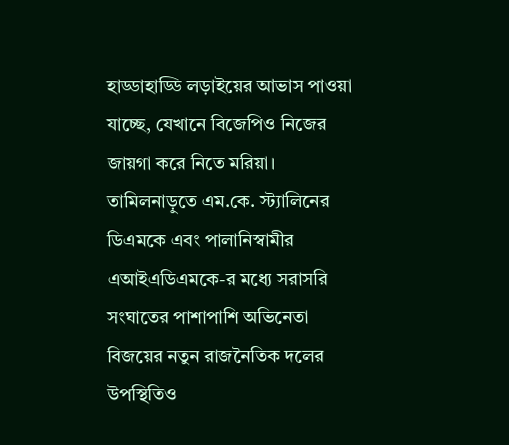হাড্ডাহাড্ডি লড়াইয়ের আভাস পাওয়া যাচ্ছে, যেখানে বিজেপিও নিজের জায়গা করে নিতে মরিয়া। তামিলনাড়ুতে এম.কে. স্ট্যালিনের ডিএমকে এবং পালানিস্বামীর এআইএডিএমকে-র মধ্যে সরাসরি সংঘাতের পাশাপাশি অভিনেতা বিজয়ের নতুন রাজনৈতিক দলের উপস্থিতিও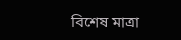বিশেষ মাত্রা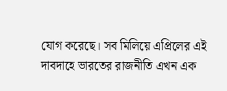যোগ করেছে। সব মিলিয়ে এপ্রিলের এই দাবদাহে ভারতের রাজনীতি এখন এক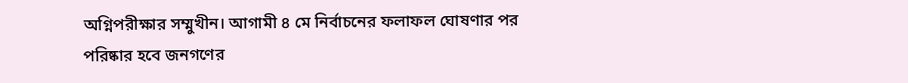অগ্নিপরীক্ষার সম্মুখীন। আগামী ৪ মে নির্বাচনের ফলাফল ঘোষণার পর পরিষ্কার হবে জনগণের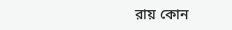রায় কোন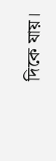দিকে যায়।